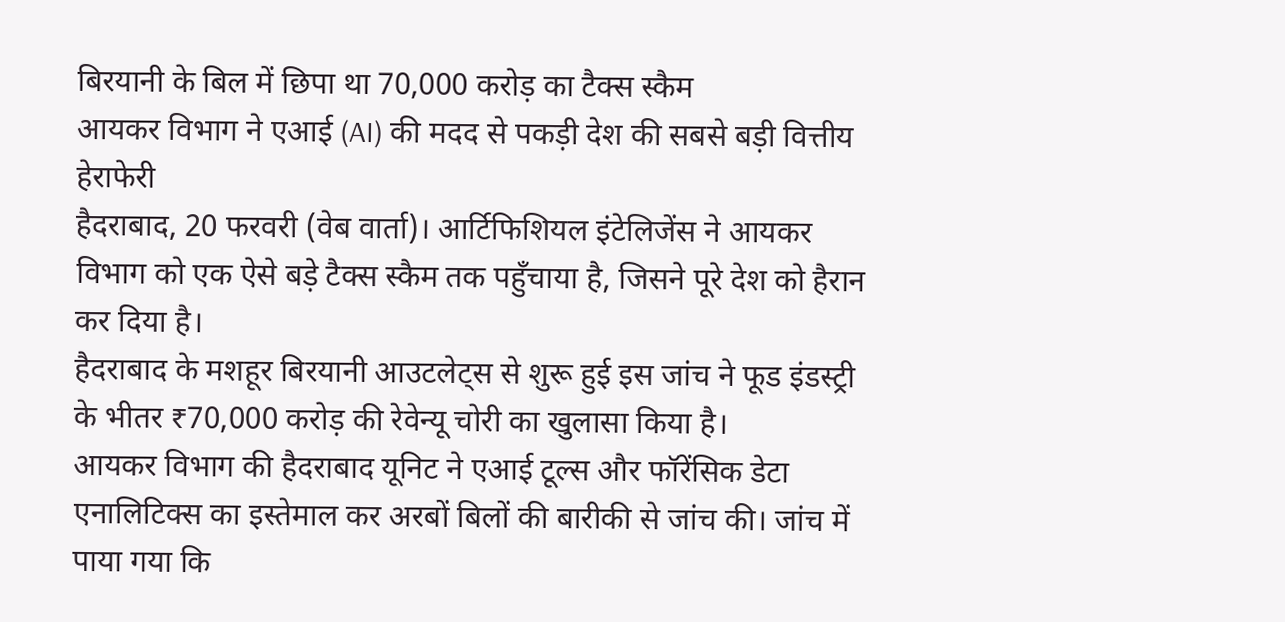बिरयानी के बिल में छिपा था 70,000 करोड़ का टैक्स स्कैम
आयकर विभाग ने एआई (AI) की मदद से पकड़ी देश की सबसे बड़ी वित्तीय हेराफेरी
हैदराबाद, 20 फरवरी (वेब वार्ता)। आर्टिफिशियल इंटेलिजेंस ने आयकर विभाग को एक ऐसे बड़े टैक्स स्कैम तक पहुँचाया है, जिसने पूरे देश को हैरान कर दिया है।
हैदराबाद के मशहूर बिरयानी आउटलेट्स से शुरू हुई इस जांच ने फूड इंडस्ट्री के भीतर ₹70,000 करोड़ की रेवेन्यू चोरी का खुलासा किया है।
आयकर विभाग की हैदराबाद यूनिट ने एआई टूल्स और फॉरेंसिक डेटा एनालिटिक्स का इस्तेमाल कर अरबों बिलों की बारीकी से जांच की। जांच में पाया गया कि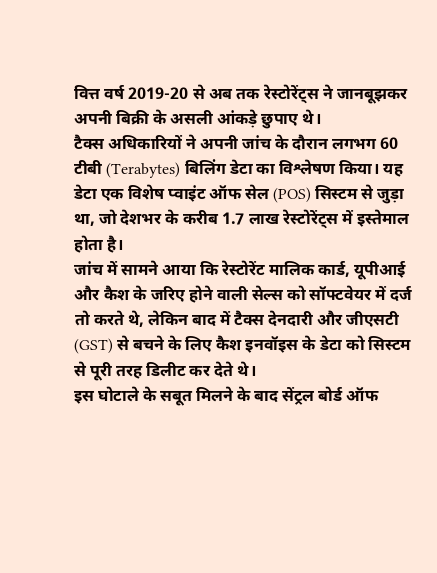वित्त वर्ष 2019-20 से अब तक रेस्टोरेंट्स ने जानबूझकर अपनी बिक्री के असली आंकड़े छुपाए थे।
टैक्स अधिकारियों ने अपनी जांच के दौरान लगभग 60 टीबी (Terabytes) बिलिंग डेटा का विश्लेषण किया। यह डेटा एक विशेष प्वाइंट ऑफ सेल (POS) सिस्टम से जुड़ा था, जो देशभर के करीब 1.7 लाख रेस्टोरेंट्स में इस्तेमाल होता है।
जांच में सामने आया कि रेस्टोरेंट मालिक कार्ड, यूपीआई और कैश के जरिए होने वाली सेल्स को सॉफ्टवेयर में दर्ज तो करते थे, लेकिन बाद में टैक्स देनदारी और जीएसटी (GST) से बचने के लिए कैश इनवॉइस के डेटा को सिस्टम से पूरी तरह डिलीट कर देते थे।
इस घोटाले के सबूत मिलने के बाद सेंट्रल बोर्ड ऑफ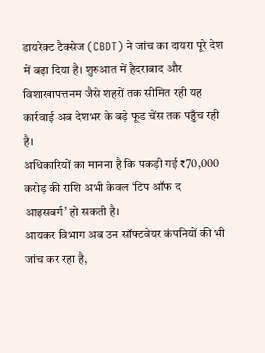डायरेक्ट टैक्सेज (CBDT) ने जांच का दायरा पूरे देश में बढ़ा दिया है। शुरुआत में हैदराबाद और विशाखापत्तनम जैसे शहरों तक सीमित रही यह कार्रवाई अब देशभर के बड़े फूड चेंस तक पहुँच रही है।
अधिकारियों का मानना है कि पकड़ी गई ₹70,000 करोड़ की राशि अभी केवल ‘टिप ऑफ द आइसबर्ग’ हो सकती है।
आयकर विभाग अब उन सॉफ्टवेयर कंपनियों की भी जांच कर रहा है,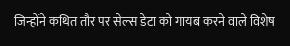जिन्होंने कथित तौर पर सेल्स डेटा को गायब करने वाले विशेष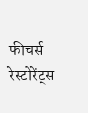फीचर्स रेस्टोरेंट्स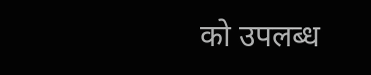को उपलब्ध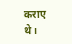कराए थे।